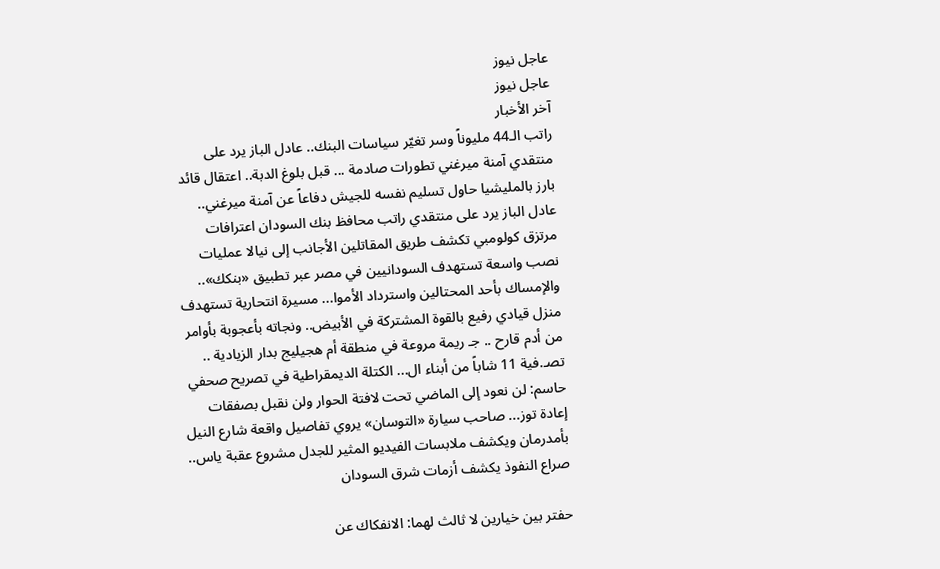عاجل نيوز
عاجل نيوز
آخر الأخبار
راتب الـ44 مليوناً وسر تغيّر سياسات البنك.. عادل الباز يرد على منتقدي آمنة ميرغني تطورات صادمة ... قبل بلوغ الدبة.. اعتقال قائد بارز بالمليشيا حاول تسليم نفسه للجيش دفاعاً عن آمنة ميرغني.. عادل الباز يرد على منتقدي راتب محافظ بنك السودان اعترافات مرتزق كولومبي تكشف طريق المقاتلين الأجانب إلى نيالا عمليات نصب واسعة تستهدف السودانيين في مصر عبر تطبيق «بنكك».. والإمساك بأحد المحتالين واسترداد الأموا... مسيرة انتحارية تستهدف منزل قيادي رفيع بالقوة المشتركة في الأبيض.. ونجاته بأعجوبة بأوامر من أدم قارح .. جـ ريمة مروعة في منطقة أم هجيليج بدار الزيادية .. تصـ.فية 11 شاباً من أبناء ال... الكتلة الديمقراطية في تصريح صحفي حاسم: لن نعود إلى الماضي تحت لافتة الحوار ولن نقبل بصفقات إعادة توز... صاحب سيارة «التوسان» يروي تفاصيل واقعة شارع النيل بأمدرمان ويكشف ملابسات الفيديو المثير للجدل مشروع عقبة ياس.. صراع النفوذ يكشف أزمات شرق السودان

حفتر بين خيارين لا ثالث لهما: الانفكاك عن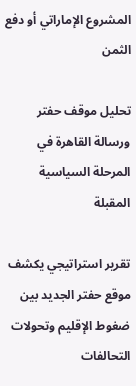المشروع الإماراتي أو دفع الثمن

تحليل موقف حفتر ورسالة القاهرة في المرحلة السياسية المقبلة

تقرير استراتيجي يكشف موقع حفتر الجديد بين ضغوط الإقليم وتحولات التحالفات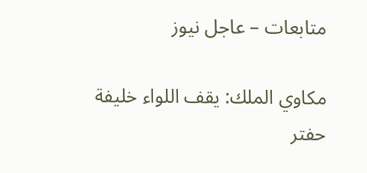متابعات – عاجل نيوز

مكاوي الملك: يقف اللواء خليفة حفتر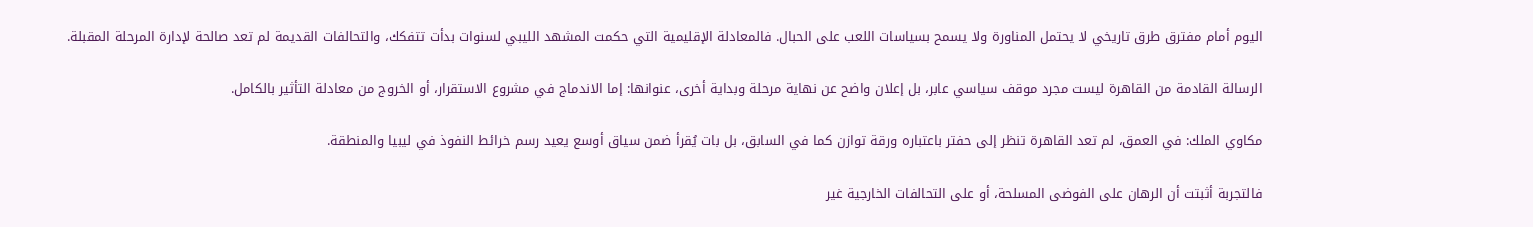اليوم أمام مفترق طرق تاريخي لا يحتمل المناورة ولا يسمح بسياسات اللعب على الحبال. فالمعادلة الإقليمية التي حكمت المشهد الليبي لسنوات بدأت تتفكك، والتحالفات القديمة لم تعد صالحة لإدارة المرحلة المقبلة.

الرسالة القادمة من القاهرة ليست مجرد موقف سياسي عابر، بل إعلان واضح عن نهاية مرحلة وبداية أخرى، عنوانها: إما الاندماج في مشروع الاستقرار، أو الخروج من معادلة التأثير بالكامل.

مكاوي الملك: في العمق، لم تعد القاهرة تنظر إلى حفتر باعتباره ورقة توازن كما في السابق، بل بات يُقرأ ضمن سياق أوسع يعيد رسم خرائط النفوذ في ليبيا والمنطقة.

فالتجربة أثبتت أن الرهان على الفوضى المسلحة، أو على التحالفات الخارجية غير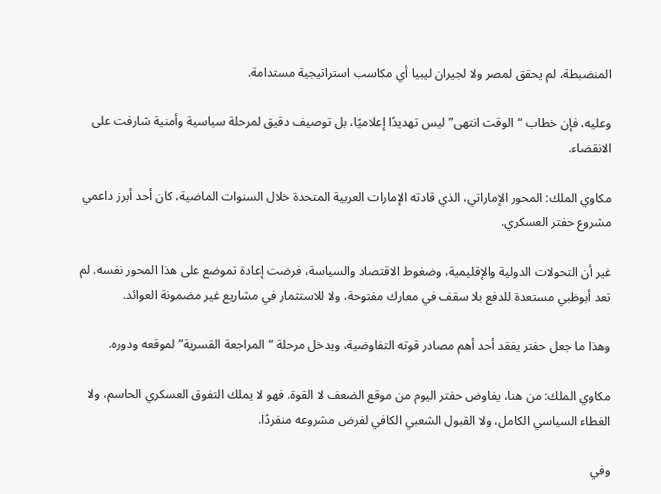المنضبطة، لم يحقق لمصر ولا لجيران ليبيا أي مكاسب استراتيجية مستدامة.

وعليه، فإن خطاب “الوقت انتهى” ليس تهديدًا إعلاميًا، بل توصيف دقيق لمرحلة سياسية وأمنية شارفت على الانقضاء.

مكاوي الملك: المحور الإماراتي، الذي قادته الإمارات العربية المتحدة خلال السنوات الماضية، كان أحد أبرز داعمي مشروع حفتر العسكري.

غير أن التحولات الدولية والإقليمية، وضغوط الاقتصاد والسياسة، فرضت إعادة تموضع على هذا المحور نفسه. لم تعد أبوظبي مستعدة للدفع بلا سقف في معارك مفتوحة، ولا للاستثمار في مشاريع غير مضمونة العوائد.

وهذا ما جعل حفتر يفقد أحد أهم مصادر قوته التفاوضية، ويدخل مرحلة “المراجعة القسرية” لموقعه ودوره.

مكاوي الملك: من هنا، يفاوض حفتر اليوم من موقع الضعف لا القوة. فهو لا يملك التفوق العسكري الحاسم، ولا الغطاء السياسي الكامل، ولا القبول الشعبي الكافي لفرض مشروعه منفردًا.

وفي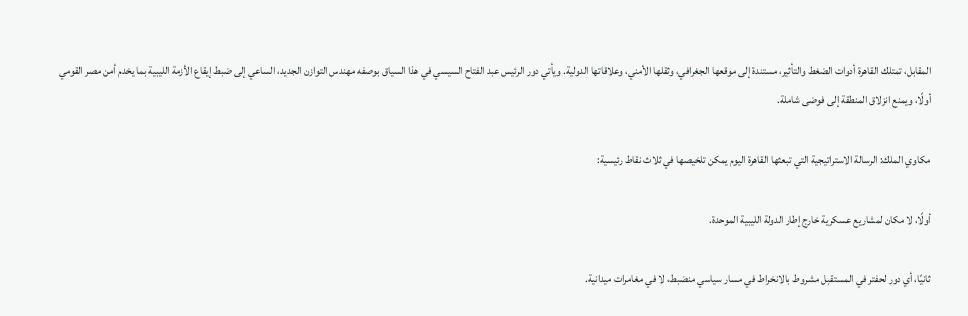المقابل، تمتلك القاهرة أدوات الضغط والتأثير، مستندة إلى موقعها الجغرافي، وثقلها الأمني، وعلاقاتها الدولية. ويأتي دور الرئيس عبد الفتاح السيسي في هذا السياق بوصفه مهندس التوازن الجديد، الساعي إلى ضبط إيقاع الأزمة الليبية بما يخدم أمن مصر القومي أولًا، ويمنع انزلاق المنطقة إلى فوضى شاملة.

مكاوي الملك: الرسالة الاستراتيجية التي تبعثها القاهرة اليوم يمكن تلخيصها في ثلاث نقاط رئيسية:

أولًا، لا مكان لمشاريع عسكرية خارج إطار الدولة الليبية الموحدة.

ثانيًا، أي دور لحفتر في المستقبل مشروط بالانخراط في مسار سياسي منضبط، لا في مغامرات ميدانية.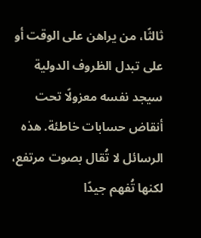ثالثًا، من يراهن على الوقت أو على تبدل الظروف الدولية سيجد نفسه معزولًا تحت أنقاض حسابات خاطئة. هذه الرسائل لا تُقال بصوت مرتفع، لكنها تُفهم جيدًا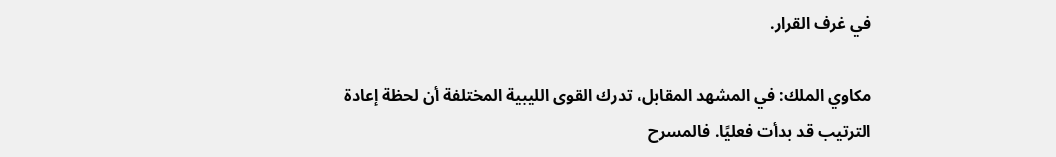في غرف القرار.

مكاوي الملك: في المشهد المقابل، تدرك القوى الليبية المختلفة أن لحظة إعادة الترتيب قد بدأت فعليًا. فالمسرح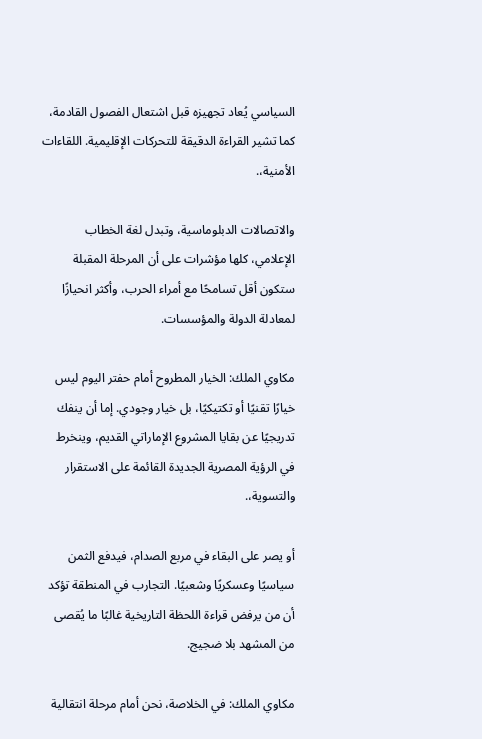السياسي يُعاد تجهيزه قبل اشتعال الفصول القادمة، كما تشير القراءة الدقيقة للتحركات الإقليمية. اللقاءات الأمنية،.

والاتصالات الدبلوماسية، وتبدل لغة الخطاب الإعلامي، كلها مؤشرات على أن المرحلة المقبلة ستكون أقل تسامحًا مع أمراء الحرب، وأكثر انحيازًا لمعادلة الدولة والمؤسسات.

مكاوي الملك: الخيار المطروح أمام حفتر اليوم ليس خيارًا تقنيًا أو تكتيكيًا، بل خيار وجودي. إما أن ينفك تدريجيًا عن بقايا المشروع الإماراتي القديم، وينخرط في الرؤية المصرية الجديدة القائمة على الاستقرار والتسوية،.

أو يصر على البقاء في مربع الصدام، فيدفع الثمن سياسيًا وعسكريًا وشعبيًا. التجارب في المنطقة تؤكد أن من يرفض قراءة اللحظة التاريخية غالبًا ما يُقصى من المشهد بلا ضجيج.

مكاوي الملك: في الخلاصة، نحن أمام مرحلة انتقالية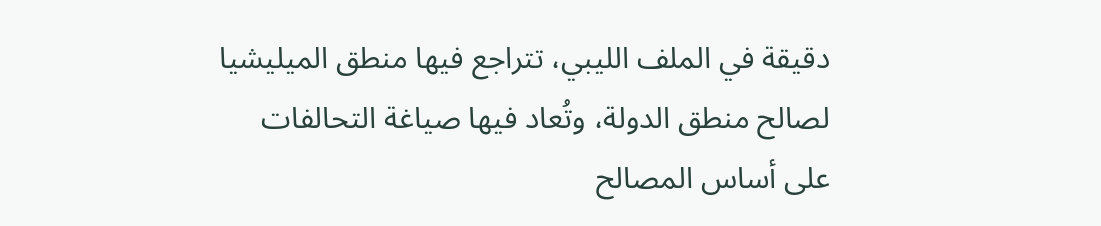دقيقة في الملف الليبي، تتراجع فيها منطق الميليشيا لصالح منطق الدولة، وتُعاد فيها صياغة التحالفات على أساس المصالح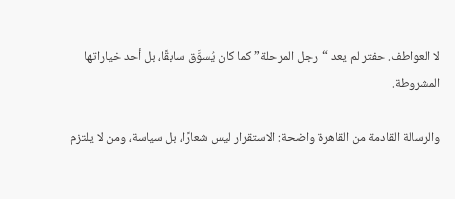لا العواطف. حفتر لم يعد “رجل المرحلة” كما كان يُسوَّق سابقًا، بل أحد خياراتها المشروطة.

والرسالة القادمة من القاهرة واضحة: الاستقرار ليس شعارًا، بل سياسة، ومن لا يلتزم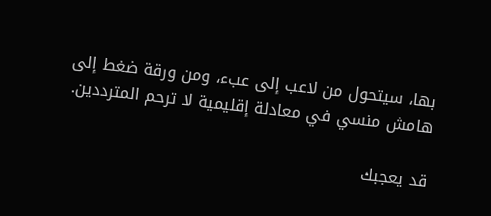بها، سيتحول من لاعب إلى عبء، ومن ورقة ضغط إلى هامش منسي في معادلة إقليمية لا ترحم المترددين.

قد يعجبك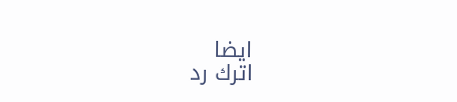ايضا
اترك رد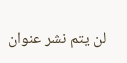لن يتم نشر عنوان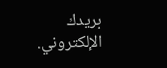بريدك الإلكتروني.